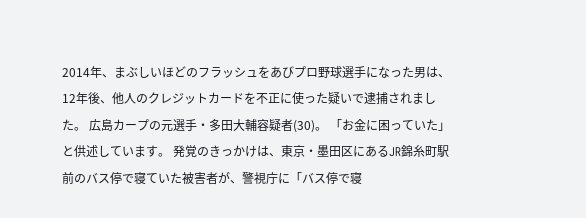2014年、まぶしいほどのフラッシュをあびプロ野球選手になった男は、12年後、他人のクレジットカードを不正に使った疑いで逮捕されました。 広島カープの元選手・多田大輔容疑者(30)。 「お金に困っていた」と供述しています。 発覚のきっかけは、東京・墨田区にあるJR錦糸町駅前のバス停で寝ていた被害者が、警視庁に「バス停で寝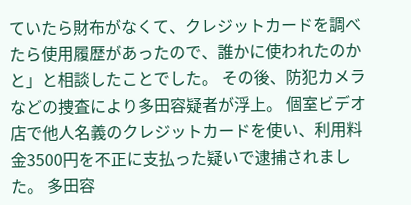ていたら財布がなくて、クレジットカードを調べたら使用履歴があったので、誰かに使われたのかと」と相談したことでした。 その後、防犯カメラなどの捜査により多田容疑者が浮上。 個室ビデオ店で他人名義のクレジットカードを使い、利用料金3500円を不正に支払った疑いで逮捕されました。 多田容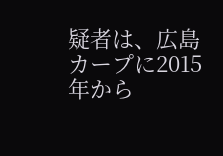疑者は、広島カープに2015年から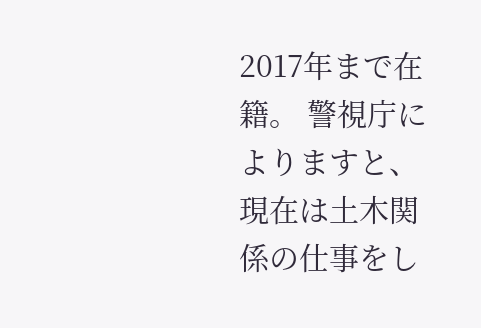2017年まで在籍。 警視庁によりますと、現在は土木関係の仕事をし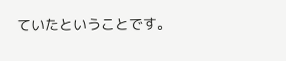ていたということです。